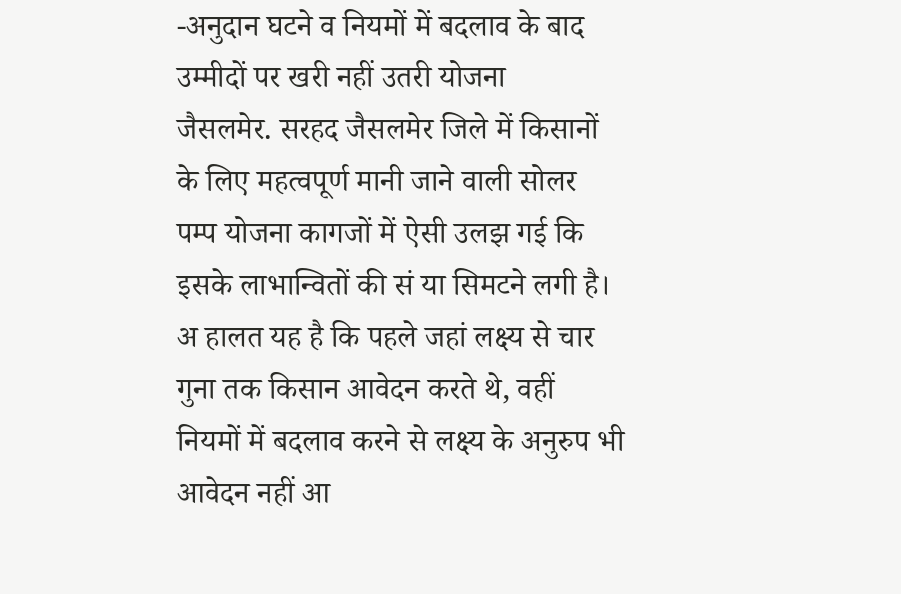-अनुदान घटने व नियमों में बदलाव के बाद उम्मीदों पर खरी नहीं उतरी योजना
जैसलमेर. सरहद जैसलमेर जिले में किसानों के लिए महत्वपूर्ण मानी जाने वाली सोलर पम्प योजना कागजों में ऐसी उलझ गई कि इसके लाभान्वितों की सं या सिमटने लगी है। अ हालत यह है कि पहले जहां लक्ष्य से चार गुना तक किसान आवेदन करते थे, वहीं नियमों में बदलाव करने से लक्ष्य के अनुरुप भी आवेदन नहीं आ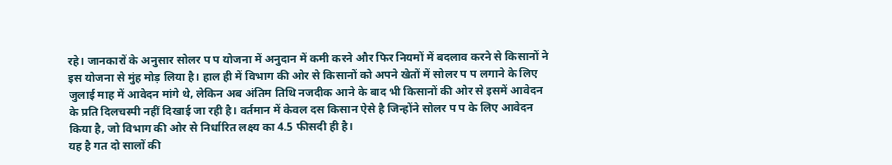रहे। जानकारों के अनुसार सोलर प प योजना में अनुदान में कमी करने और फिर नियमों में बदलाव करने से किसानों ने इस योजना से मुंह मोड़ लिया है। हाल ही में विभाग की ओर से किसानों को अपने खेतों में सोलर प प लगाने के लिए जुलाई माह में आवेदन मांगे थे, लेकिन अब अंतिम तिथि नजदीक आने के बाद भी किसानों की ओर से इसमें आवेदन के प्रति दिलचस्पी नहीं दिखाई जा रही है। वर्तमान में केवल दस किसान ऐसे है जिन्होंने सोलर प प के लिए आवेदन किया है, जो विभाग की ओर से निर्धारित लक्ष्य का 4.5 फीसदी ही है।
यह है गत दो सालों की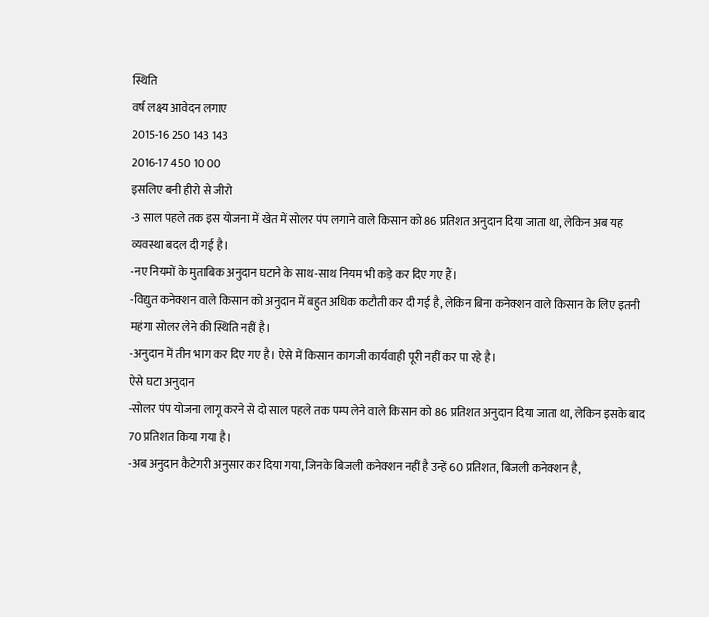स्थिति
वर्ष लक्ष्य आवेदन लगाए
2015-16 250 143 143
2016-17 450 10 00
इसलिए बनी हीरो से जीरो
-3 साल पहले तक इस योजना में खेत में सोलर पंप लगाने वाले किसान को 86 प्रतिशत अनुदान दिया जाता था, लेकिन अब यह व्यवस्था बदल दी गई है।
-नए नियमों के मुताबिक अनुदान घटाने के साथ-साथ नियम भी कड़े कर दिए गए हैं।
-विद्युत कनेक्शन वाले किसान को अनुदान में बहुत अधिक कटौती कर दी गई है, लेकिन बिना कनेक्शन वाले किसान के लिए इतनी महंगा सोलर लेने की स्थिति नहीं है।
-अनुदान में तीन भाग कर दिए गए है। ऐसे में किसान कागजी कार्यवाही पूरी नहीं कर पा रहे है।
ऐसे घटा अनुदान
-सोलर पंप योजना लागू करने से दो साल पहले तक पम्प लेने वाले किसान को 86 प्रतिशत अनुदान दिया जाता था, लेकिन इसके बाद 70 प्रतिशत किया गया है।
-अब अनुदान कैटेगरी अनुसार कर दिया गया, जिनके बिजली कनेक्शन नहीं है उन्हें 60 प्रतिशत, बिजली कनेक्शन है,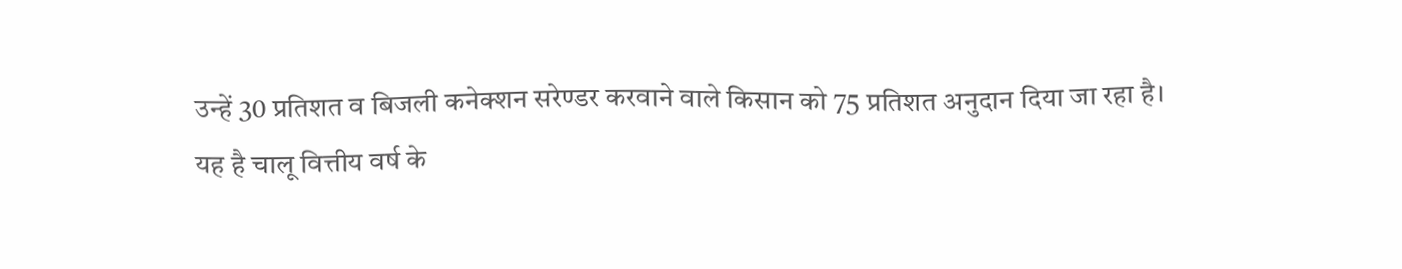उन्हें 30 प्रतिशत व बिजली कनेक्शन सरेण्डर करवाने वाले किसान को 75 प्रतिशत अनुदान दिया जा रहा है।
यह है चालू वित्तीय वर्ष के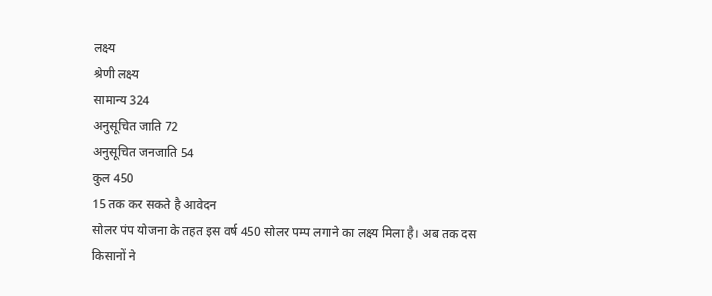लक्ष्य
श्रेणी लक्ष्य
सामान्य 324
अनुसूचित जाति 72
अनुसूचित जनजाति 54
कुल 450
15 तक कर सकते है आवेदन
सोलर पंप योजना के तहत इस वर्ष 450 सोलर पम्प लगाने का लक्ष्य मिला है। अब तक दस किसानों ने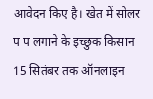आवेदन किए है। खेत में सोलर प प लगाने के इच्छुक किसान 15 सितंबर तक ऑनलाइन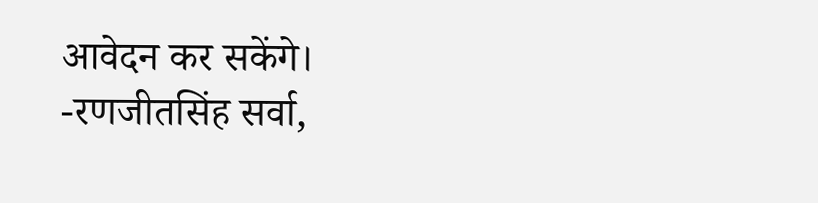आवेदन कर सकेंगे।
-रणजीतसिंह सर्वा,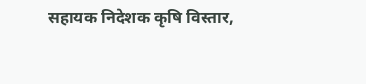सहायक निदेशक कृषि विस्तार,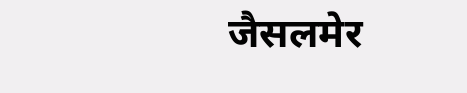जैसलमेर